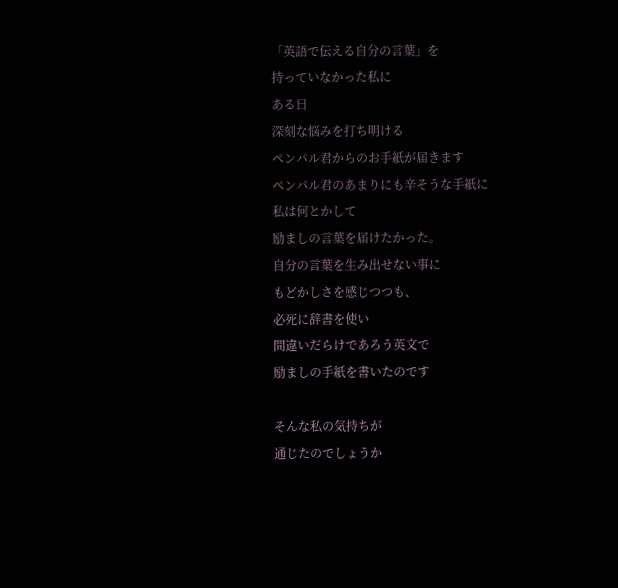「英語で伝える自分の言葉」を
持っていなかった私に
ある日
深刻な悩みを打ち明ける
ペンパル君からのお手紙が届きます
ペンパル君のあまりにも辛そうな手紙に
私は何とかして
励ましの言葉を届けたかった。
自分の言葉を生み出せない事に
もどかしさを感じつつも、
必死に辞書を使い
間違いだらけであろう英文で
励ましの手紙を書いたのです

そんな私の気持ちが
通じたのでしょうか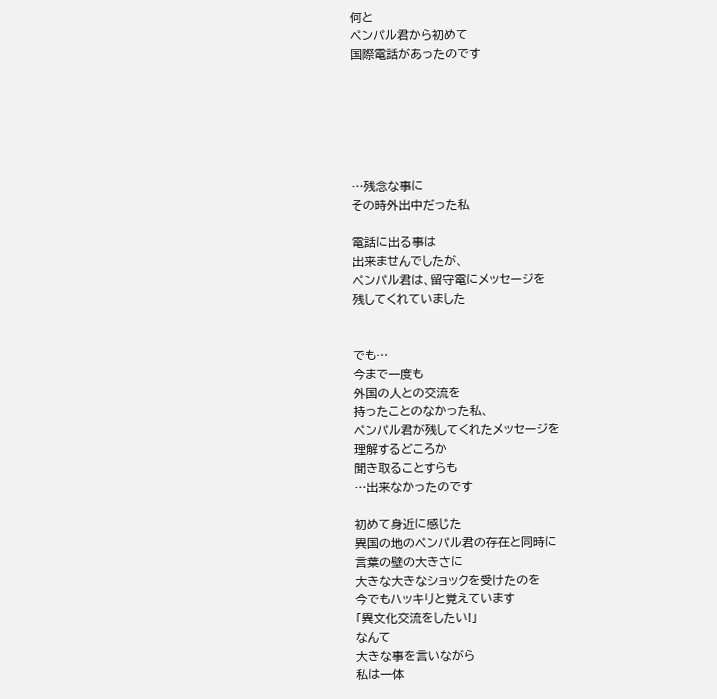何と
ペンパル君から初めて
国際電話があったのです






…残念な事に
その時外出中だった私

電話に出る事は
出来ませんでしたが、
ペンパル君は、留守電にメッセージを
残してくれていました


でも…
今まで一度も
外国の人との交流を
持ったことのなかった私、
ペンパル君が残してくれたメッセージを
理解するどころか
聞き取ることすらも
…出来なかったのです

初めて身近に感じた
異国の地のペンパル君の存在と同時に
言葉の壁の大きさに
大きな大きなショックを受けたのを
今でもハッキリと覚えています
「異文化交流をしたい!」
なんて
大きな事を言いながら
私は一体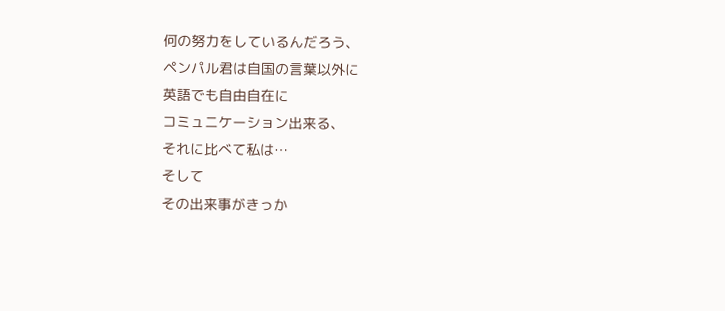何の努力をしているんだろう、
ペンパル君は自国の言葉以外に
英語でも自由自在に
コミュニケーション出来る、
それに比べて私は…
そして
その出来事がきっか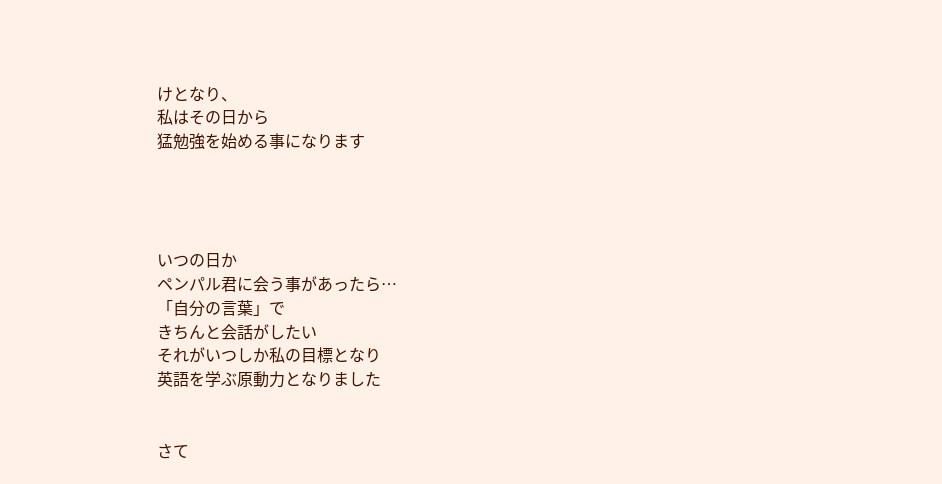けとなり、
私はその日から
猛勉強を始める事になります




いつの日か
ペンパル君に会う事があったら…
「自分の言葉」で
きちんと会話がしたい
それがいつしか私の目標となり
英語を学ぶ原動力となりました


さて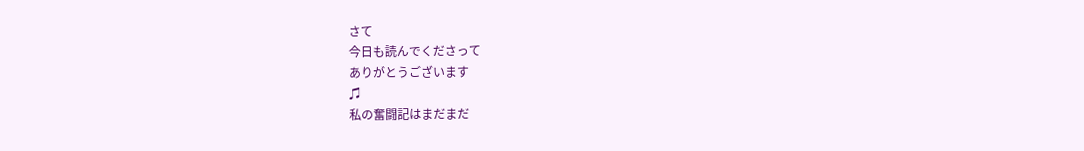さて
今日も読んでくださって
ありがとうございます
♫
私の奮闘記はまだまだ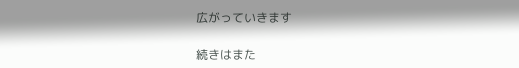広がっていきます

続きはまた